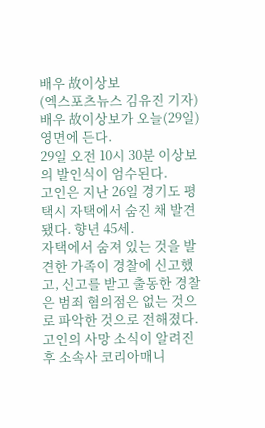배우 故이상보
(엑스포츠뉴스 김유진 기자) 배우 故이상보가 오늘(29일) 영면에 든다.
29일 오전 10시 30분 이상보의 발인식이 엄수된다.
고인은 지난 26일 경기도 평택시 자택에서 숨진 채 발견됐다. 향년 45세.
자택에서 숨져 있는 것을 발견한 가족이 경찰에 신고했고, 신고를 받고 출동한 경찰은 범죄 혐의점은 없는 것으로 파악한 것으로 전해졌다.
고인의 사망 소식이 알려진 후 소속사 코리아매니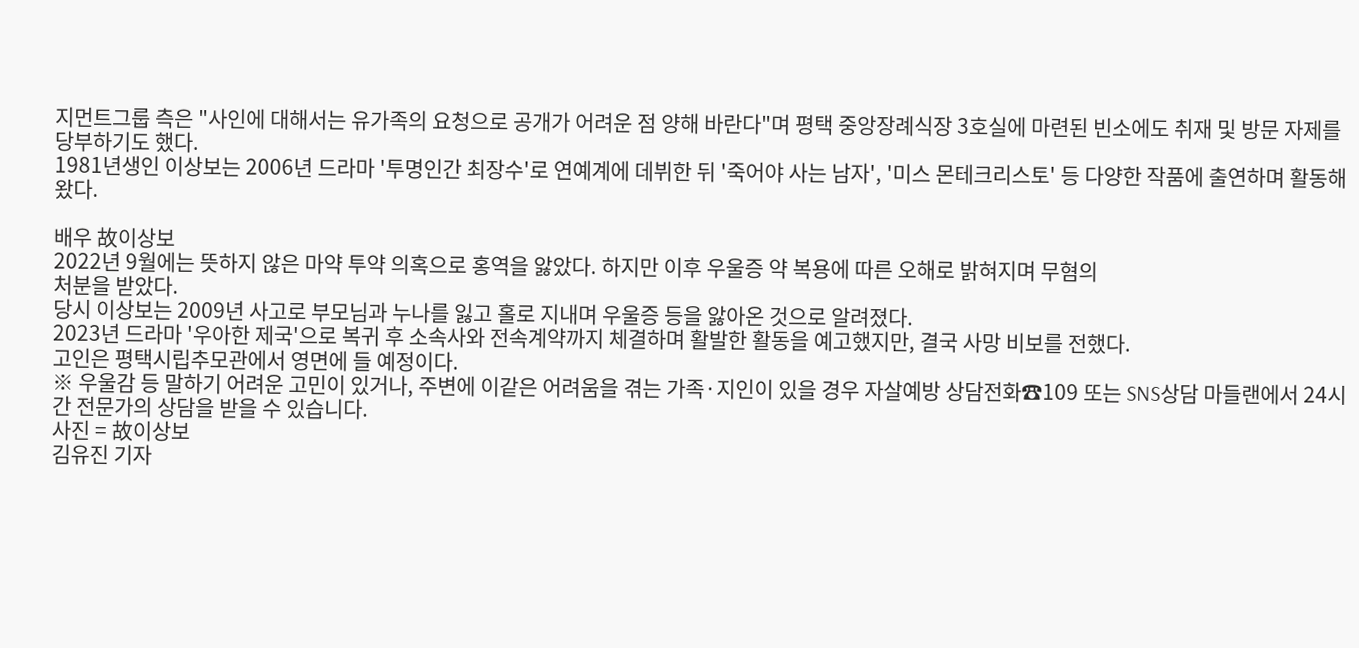지먼트그룹 측은 "사인에 대해서는 유가족의 요청으로 공개가 어려운 점 양해 바란다"며 평택 중앙장례식장 3호실에 마련된 빈소에도 취재 및 방문 자제를 당부하기도 했다.
1981년생인 이상보는 2006년 드라마 '투명인간 최장수'로 연예계에 데뷔한 뒤 '죽어야 사는 남자', '미스 몬테크리스토' 등 다양한 작품에 출연하며 활동해왔다.

배우 故이상보
2022년 9월에는 뜻하지 않은 마약 투약 의혹으로 홍역을 앓았다. 하지만 이후 우울증 약 복용에 따른 오해로 밝혀지며 무혐의
처분을 받았다.
당시 이상보는 2009년 사고로 부모님과 누나를 잃고 홀로 지내며 우울증 등을 앓아온 것으로 알려졌다.
2023년 드라마 '우아한 제국'으로 복귀 후 소속사와 전속계약까지 체결하며 활발한 활동을 예고했지만, 결국 사망 비보를 전했다.
고인은 평택시립추모관에서 영면에 들 예정이다.
※ 우울감 등 말하기 어려운 고민이 있거나, 주변에 이같은 어려움을 겪는 가족·지인이 있을 경우 자살예방 상담전화☎109 또는 SNS상담 마들랜에서 24시간 전문가의 상담을 받을 수 있습니다.
사진 = 故이상보
김유진 기자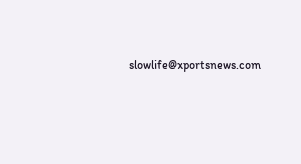slowlife@xportsnews.com